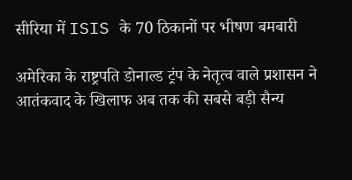सीरिया में ISIS के 70 ठिकानों पर भीषण बमबारी

अमेरिका के राष्ट्रपति डोनाल्ड ट्रंप के नेतृत्व वाले प्रशासन ने आतंकवाद के खिलाफ अब तक की सबसे बड़ी सैन्य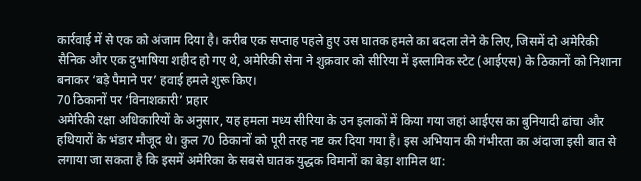कार्रवाई में से एक को अंजाम दिया है। करीब एक सप्ताह पहले हुए उस घातक हमले का बदला लेने के लिए, जिसमें दो अमेरिकी सैनिक और एक दुभाषिया शहीद हो गए थे, अमेरिकी सेना ने शुक्रवार को सीरिया में इस्लामिक स्टेट (आईएस) के ठिकानों को निशाना बनाकर ‘बड़े पैमाने पर’ हवाई हमले शुरू किए।
70 ठिकानों पर ‘विनाशकारी’ प्रहार
अमेरिकी रक्षा अधिकारियों के अनुसार, यह हमला मध्य सीरिया के उन इलाकों में किया गया जहां आईएस का बुनियादी ढांचा और हथियारों के भंडार मौजूद थे। कुल 70 ठिकानों को पूरी तरह नष्ट कर दिया गया है। इस अभियान की गंभीरता का अंदाजा इसी बात से लगाया जा सकता है कि इसमें अमेरिका के सबसे घातक युद्धक विमानों का बेड़ा शामिल था: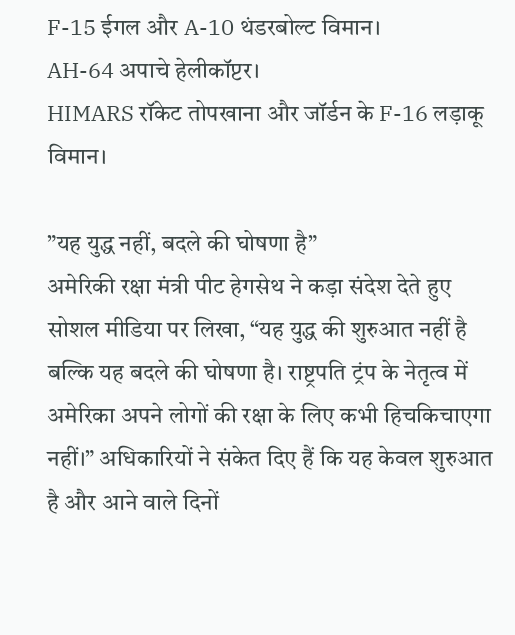F-15 ईगल और A-10 थंडरबोल्ट विमान।
AH-64 अपाचे हेलीकॉप्टर।
HIMARS रॉकेट तोपखाना और जॉर्डन के F-16 लड़ाकू विमान।

”यह युद्ध नहीं, बदले की घोषणा है”
अमेरिकी रक्षा मंत्री पीट हेगसेथ ने कड़ा संदेश देते हुए सोशल मीडिया पर लिखा, “यह युद्ध की शुरुआत नहीं है बल्कि यह बदले की घोषणा है। राष्ट्रपति ट्रंप के नेतृत्व में अमेरिका अपने लोगों की रक्षा के लिए कभी हिचकिचाएगा नहीं।” अधिकारियों ने संकेत दिए हैं कि यह केवल शुरुआत है और आने वाले दिनों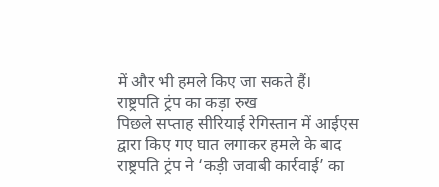में और भी हमले किए जा सकते हैं।
राष्ट्रपति ट्रंप का कड़ा रुख
पिछले सप्ताह सीरियाई रेगिस्तान में आईएस द्वारा किए गए घात लगाकर हमले के बाद राष्ट्रपति ट्रंप ने ‘कड़ी जवाबी कार्रवाई’ का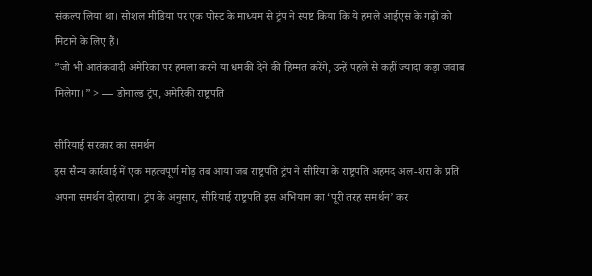संकल्प लिया था। सोशल मीडिया पर एक पोस्ट के माध्यम से ट्रंप ने स्पष्ट किया कि ये हमले आईएस के गढ़ों को मिटाने के लिए हैं।
”जो भी आतंकवादी अमेरिका पर हमला करने या धमकी देने की हिम्मत करेंगे, उन्हें पहले से कहीं ज्यादा कड़ा जवाब मिलेगा।” > — डोनाल्ड ट्रंप, अमेरिकी राष्ट्रपति

सीरियाई सरकार का समर्थन
इस सैन्य कार्रवाई में एक महत्वपूर्ण मोड़ तब आया जब राष्ट्रपति ट्रंप ने सीरिया के राष्ट्रपति अहमद अल-शरा के प्रति अपना समर्थन दोहराया। ट्रंप के अनुसार, सीरियाई राष्ट्रपति इस अभियान का ‘पूरी तरह समर्थन’ कर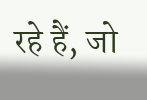रहे हैं, जो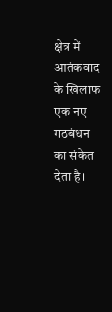क्षेत्र में आतंकवाद के खिलाफ एक नए गठबंधन का संकेत देता है।